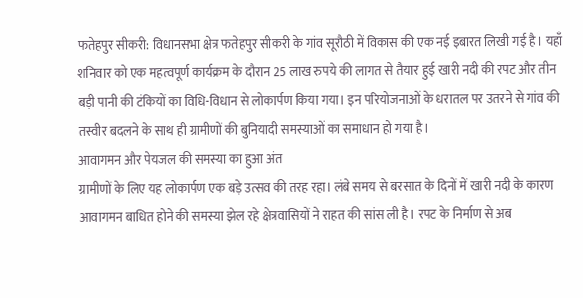फतेहपुर सीकरी: विधानसभा क्षेत्र फतेहपुर सीकरी के गांव सूरौठी में विकास की एक नई इबारत लिखी गई है। यहाँ शनिवार को एक महत्वपूर्ण कार्यक्रम के दौरान 25 लाख रुपये की लागत से तैयार हुई खारी नदी की रपट और तीन बड़ी पानी की टंकियों का विधि-विधान से लोकार्पण किया गया। इन परियोजनाओं के धरातल पर उतरने से गांव की तस्वीर बदलने के साथ ही ग्रामीणों की बुनियादी समस्याओं का समाधान हो गया है।
आवागमन और पेयजल की समस्या का हुआ अंत
ग्रामीणों के लिए यह लोकार्पण एक बड़े उत्सव की तरह रहा। लंबे समय से बरसात के दिनों में खारी नदी के कारण आवागमन बाधित होने की समस्या झेल रहे क्षेत्रवासियों ने राहत की सांस ली है। रपट के निर्माण से अब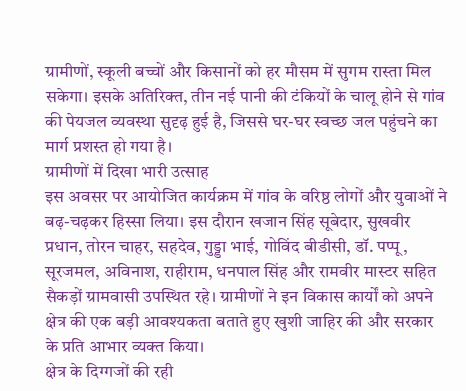ग्रामीणों, स्कूली बच्चों और किसानों को हर मौसम में सुगम रास्ता मिल सकेगा। इसके अतिरिक्त, तीन नई पानी की टंकियों के चालू होने से गांव की पेयजल व्यवस्था सुदृढ़ हुई है, जिससे घर-घर स्वच्छ जल पहुंचने का मार्ग प्रशस्त हो गया है।
ग्रामीणों में दिखा भारी उत्साह
इस अवसर पर आयोजित कार्यक्रम में गांव के वरिष्ठ लोगों और युवाओं ने बढ़-चढ़कर हिस्सा लिया। इस दौरान खजान सिंह सूबेदार, सुखवीर प्रधान, तोरन चाहर, सहदेव, गुड्डा भाई, गोविंद बीडीसी, डॉ. पप्पू, सूरजमल, अविनाश, राहीराम, धनपाल सिंह और रामवीर मास्टर सहित सैकड़ों ग्रामवासी उपस्थित रहे। ग्रामीणों ने इन विकास कार्यों को अपने क्षेत्र की एक बड़ी आवश्यकता बताते हुए खुशी जाहिर की और सरकार के प्रति आभार व्यक्त किया।
क्षेत्र के दिग्गजों की रही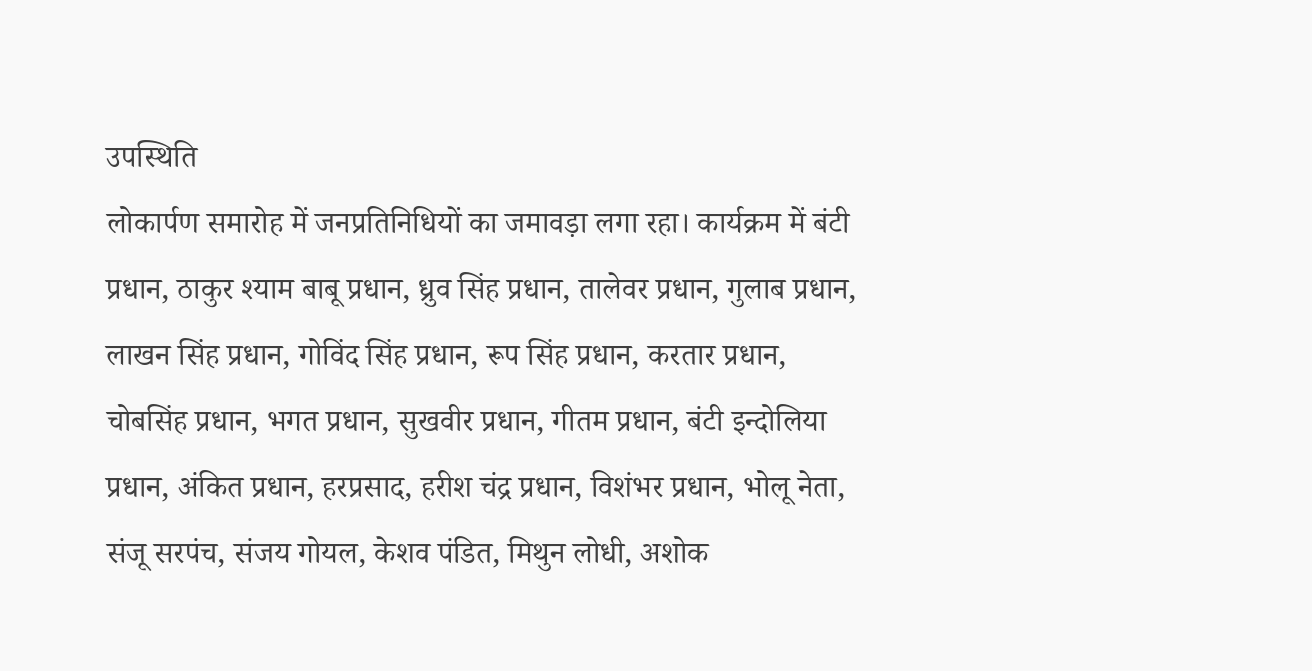उपस्थिति
लोकार्पण समारोह में जनप्रतिनिधियों का जमावड़ा लगा रहा। कार्यक्रम में बंटी प्रधान, ठाकुर श्याम बाबू प्रधान, ध्रुव सिंह प्रधान, तालेवर प्रधान, गुलाब प्रधान, लाखन सिंह प्रधान, गोविंद सिंह प्रधान, रूप सिंह प्रधान, करतार प्रधान, चोबसिंह प्रधान, भगत प्रधान, सुखवीर प्रधान, गीतम प्रधान, बंटी इन्दोलिया प्रधान, अंकित प्रधान, हरप्रसाद, हरीश चंद्र प्रधान, विशंभर प्रधान, भोलू नेता, संजू सरपंच, संजय गोयल, केशव पंडित, मिथुन लोधी, अशोक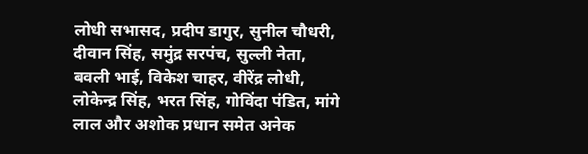लोधी सभासद, प्रदीप डागुर, सुनील चौधरी, दीवान सिंह, समुंद्र सरपंच, सुल्ली नेता, बवली भाई, विकेश चाहर, वीरेंद्र लोधी, लोकेन्द्र सिंह, भरत सिंह, गोविंदा पंडित, मांगे लाल और अशोक प्रधान समेत अनेक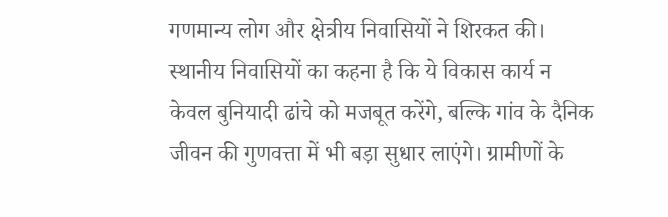गणमान्य लोग और क्षेत्रीय निवासियों ने शिरकत की।
स्थानीय निवासियों का कहना है कि ये विकास कार्य न केवल बुनियादी ढांचे को मजबूत करेंगे, बल्कि गांव के दैनिक जीवन की गुणवत्ता में भी बड़ा सुधार लाएंगे। ग्रामीणों के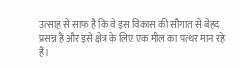उत्साह से साफ है कि वे इस विकास की सौगात से बेहद प्रसन्न हैं और इसे क्षेत्र के लिए एक मील का पत्थर मान रहे हैं।